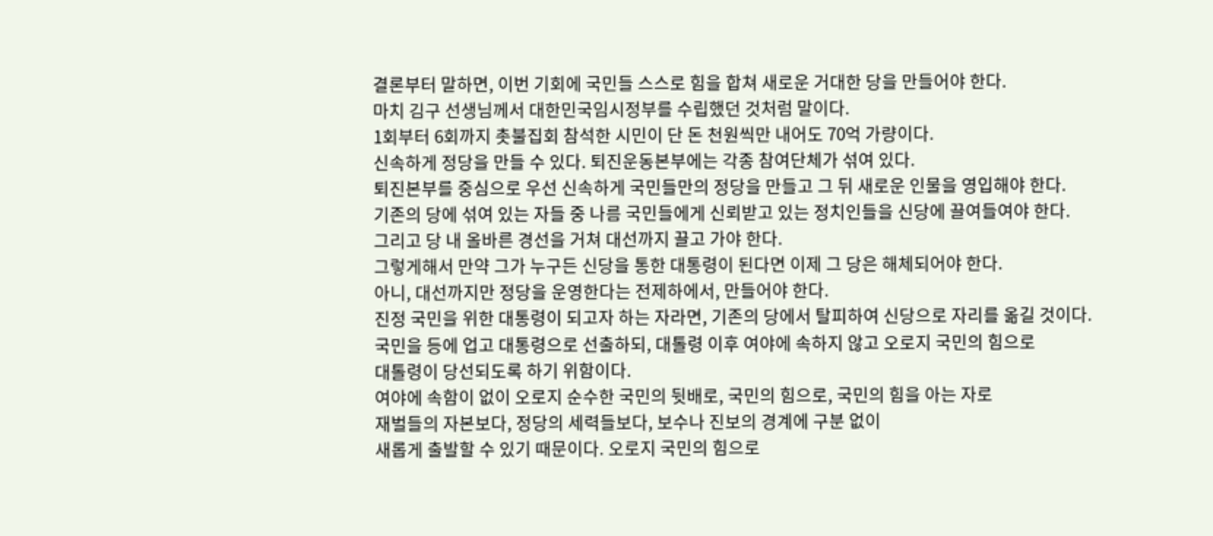결론부터 말하면, 이번 기회에 국민들 스스로 힘을 합쳐 새로운 거대한 당을 만들어야 한다.
마치 김구 선생님께서 대한민국임시정부를 수립했던 것처럼 말이다.
1회부터 6회까지 촛불집회 참석한 시민이 단 돈 천원씩만 내어도 70억 가량이다.
신속하게 정당을 만들 수 있다. 퇴진운동본부에는 각종 참여단체가 섞여 있다.
퇴진본부를 중심으로 우선 신속하게 국민들만의 정당을 만들고 그 뒤 새로운 인물을 영입해야 한다.
기존의 당에 섞여 있는 자들 중 나름 국민들에게 신뢰받고 있는 정치인들을 신당에 끌여들여야 한다.
그리고 당 내 올바른 경선을 거쳐 대선까지 끌고 가야 한다.
그렇게해서 만약 그가 누구든 신당을 통한 대통령이 된다면 이제 그 당은 해체되어야 한다.
아니, 대선까지만 정당을 운영한다는 전제하에서, 만들어야 한다.
진정 국민을 위한 대통령이 되고자 하는 자라면, 기존의 당에서 탈피하여 신당으로 자리를 옮길 것이다.
국민을 등에 업고 대통령으로 선출하되, 대톨령 이후 여야에 속하지 않고 오로지 국민의 힘으로
대톨령이 당선되도록 하기 위함이다.
여야에 속함이 없이 오로지 순수한 국민의 뒷배로, 국민의 힘으로, 국민의 힘을 아는 자로
재벌들의 자본보다, 정당의 세력들보다, 보수나 진보의 경계에 구분 없이
새롭게 출발할 수 있기 때문이다. 오로지 국민의 힘으로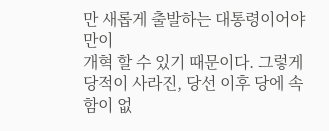만 새롭게 출발하는 대통령이어야만이
개혁 할 수 있기 때문이다. 그렇게 당적이 사라진, 당선 이후 당에 속함이 없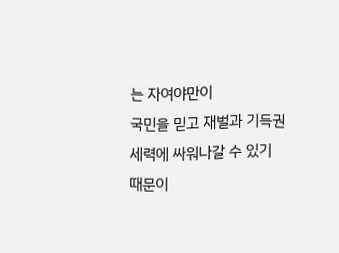는 자여야만이
국민을 믿고 재벌과 기득권 세력에 싸워나갈 수 있기 때문이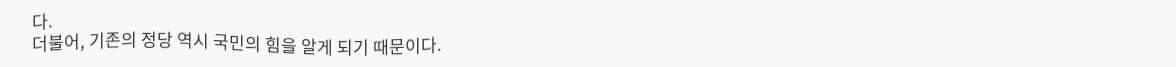다.
더불어, 기존의 정당 역시 국민의 힘을 알게 되기 때문이다.